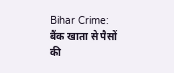Bihar Crime: बैंक खाता से पैसों की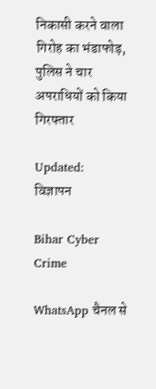निकासी करने वाला गिरोह का भंडाफोड़, पुलिस ने चार अपराधियों को किया गिरफ्तार

Updated:
विज्ञापन

Bihar Cyber Crime

WhatsApp चैनल से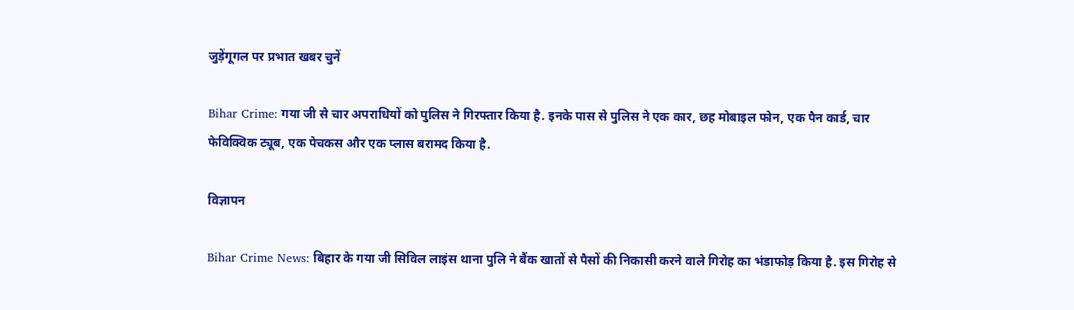जुड़ेंगूगल पर प्रभात खबर चुनें

Bihar Crime: गया जी से चार अपराधियों को पुलिस ने गिरफ्तार किया है. इनके पास से पुलिस ने एक कार, छह मोबाइल फोन, एक पैन कार्ड, चार फेविक्विक ट्यूब, एक पेचकस और एक प्लास बरामद किया है.

विज्ञापन

Bihar Crime News: बिहार के गया जी सिविल लाइंस थाना पुलि ने बैंक खातों से पैसों की निकासी करने वाले गिरोह का भंडाफोड़ किया है. इस गिरोह से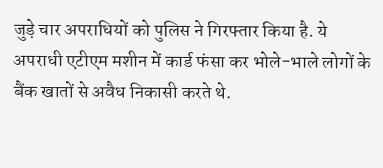जुड़े चार अपराधियों को पुलिस ने गिरफ्तार किया है. ये अपराधी एटीएम मशीन में कार्ड फंसा कर भोले-भाले लोगों के बैंक खातों से अवैध निकासी करते थे.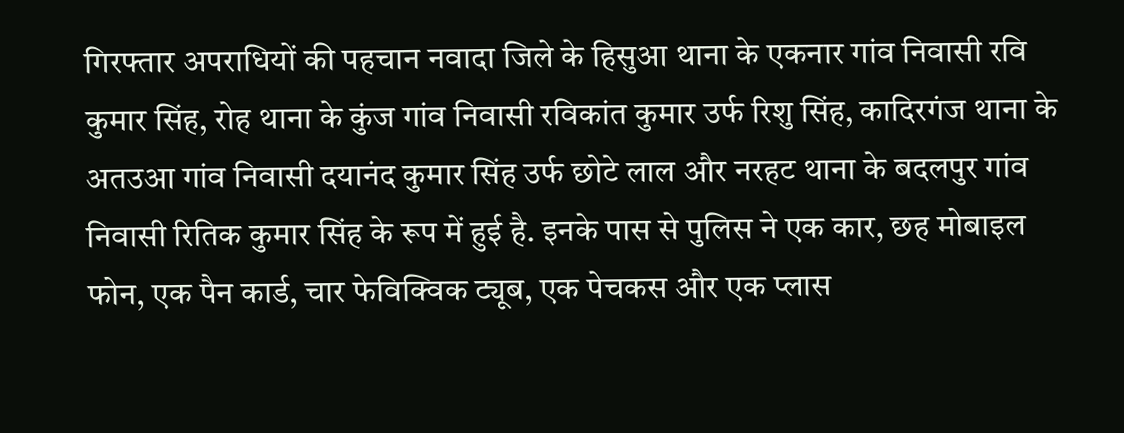गिरफ्तार अपराधियों की पहचान नवादा जिले के हिसुआ थाना के एकनार गांव निवासी रवि कुमार सिंह, रोह थाना के कुंज गांव निवासी रविकांत कुमार उर्फ रिशु सिंह, कादिरगंज थाना के अतउआ गांव निवासी दयानंद कुमार सिंह उर्फ छोटे लाल और नरहट थाना के बदलपुर गांव निवासी रितिक कुमार सिंह के रूप में हुई है. इनके पास से पुलिस ने एक कार, छह मोबाइल फोन, एक पैन कार्ड, चार फेविक्विक ट्यूब, एक पेचकस और एक प्लास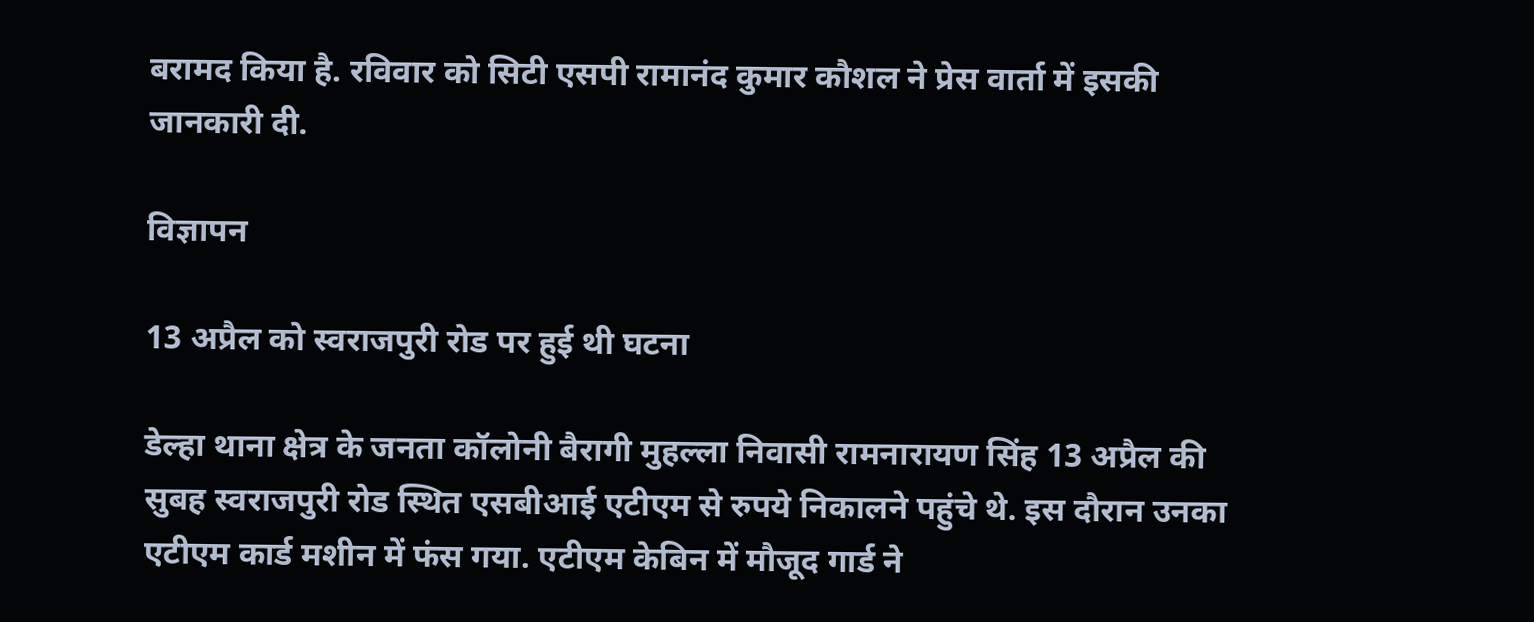बरामद किया है. रविवार को सिटी एसपी रामानंद कुमार कौशल ने प्रेस वार्ता में इसकी जानकारी दी.

विज्ञापन

13 अप्रैल को स्वराजपुरी रोड पर हुई थी घटना

डेल्हा थाना क्षेत्र के जनता कॉलोनी बैरागी मुहल्ला निवासी रामनारायण सिंह 13 अप्रैल की सुबह स्वराजपुरी रोड स्थित एसबीआई एटीएम से रुपये निकालने पहुंचे थे. इस दौरान उनका एटीएम कार्ड मशीन में फंस गया. एटीएम केबिन में मौजूद गार्ड ने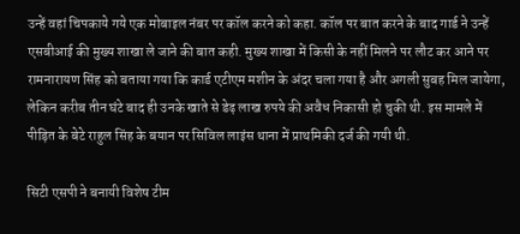उन्हें वहां चिपकाये गये एक मोबाइल नंबर पर कॉल करने को कहा. कॉल पर बात करने के बाद गार्ड ने उन्हें एसबीआई की मुख्य शाखा ले जाने की बात कही. मुख्य शाखा में किसी के नहीं मिलने पर लौट कर आने पर रामनारायण सिंह को बताया गया कि कार्ड एटीएम मशीन के अंदर चला गया है और अगली सुबह मिल जायेगा, लेकिन करीब तीन घंटे बाद ही उनके खाते से डेढ़ लाख रुपये की अवैध निकासी हो चुकी थी. इस मामले में पीड़ित के बेटे राहुल सिंह के बयान पर सिविल लाइंस थाना में प्राथमिकी दर्ज की गयी थी.

सिटी एसपी ने बनायी विशेष टीम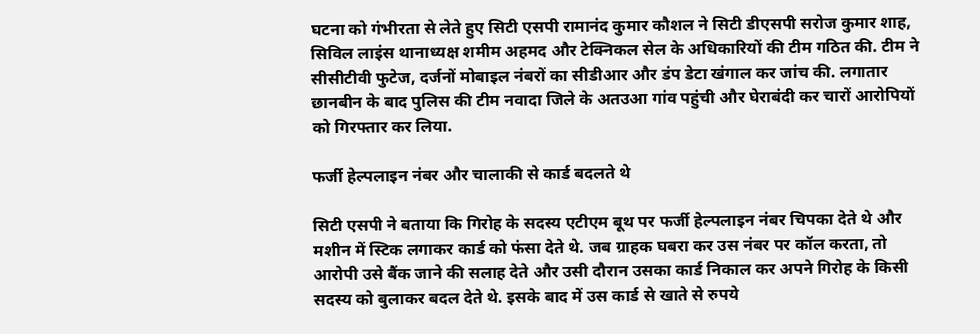घटना को गंभीरता से लेते हुए सिटी एसपी रामानंद कुमार कौशल ने सिटी डीएसपी सरोज कुमार शाह, सिविल लाइंस थानाध्यक्ष शमीम अहमद और टेक्निकल सेल के अधिकारियों की टीम गठित की. टीम ने सीसीटीवी फुटेज, दर्जनों मोबाइल नंबरों का सीडीआर और डंप डेटा खंगाल कर जांच की. लगातार छानबीन के बाद पुलिस की टीम नवादा जिले के अतउआ गांव पहुंची और घेराबंदी कर चारों आरोपियों को गिरफ्तार कर लिया.

फर्जी हेल्पलाइन नंबर और चालाकी से कार्ड बदलते थे

सिटी एसपी ने बताया कि गिरोह के सदस्य एटीएम बूथ पर फर्जी हेल्पलाइन नंबर चिपका देते थे और मशीन में स्टिक लगाकर कार्ड को फंसा देते थे. जब ग्राहक घबरा कर उस नंबर पर कॉल करता, तो आरोपी उसे बैंक जाने की सलाह देते और उसी दौरान उसका कार्ड निकाल कर अपने गिरोह के किसी सदस्य को बुलाकर बदल देते थे. इसके बाद में उस कार्ड से खाते से रुपये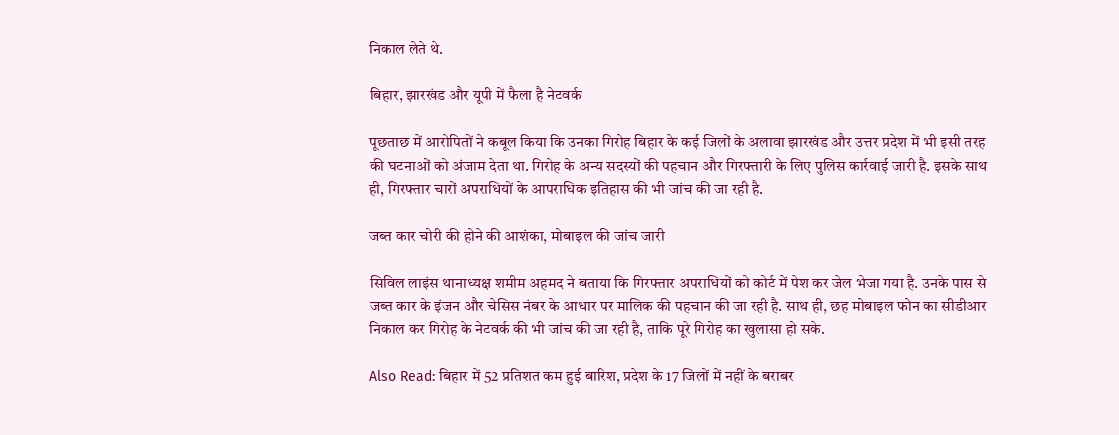निकाल लेते थे.

बिहार, झारखंड और यूपी में फैला है नेटवर्क

पूछताछ में आरोपितों ने कबूल किया कि उनका गिरोह बिहार के कई जिलों के अलावा झारखंड और उत्तर प्रदेश में भी इसी तरह की घटनाओं को अंजाम देता था. गिरोह के अन्य सदस्यों की पहचान और गिरफ्तारी के लिए पुलिस कार्रवाई जारी है. इसके साथ ही, गिरफ्तार चारों अपराधियों के आपराधिक इतिहास की भी जांच की जा रही है.

जब्त कार चोरी की होने की आशंका, मोबाइल की जांच जारी

सिविल लाइंस थानाध्यक्ष शमीम अहमद ने बताया कि गिरफ्तार अपराधियों को कोर्ट में पेश कर जेल भेजा गया है. उनके पास से जब्त कार के इंजन और चेसिस नंबर के आधार पर मालिक की पहचान की जा रही है. साथ ही, छह मोबाइल फोन का सीडीआर निकाल कर गिरोह के नेटवर्क की भी जांच की जा रही है, ताकि पूरे गिरोह का खुलासा हो सके.

Also Read: बिहार में 52 प्रतिशत कम हुई बारिश, प्रदेश के 17 जिलों में नहीं के बराबर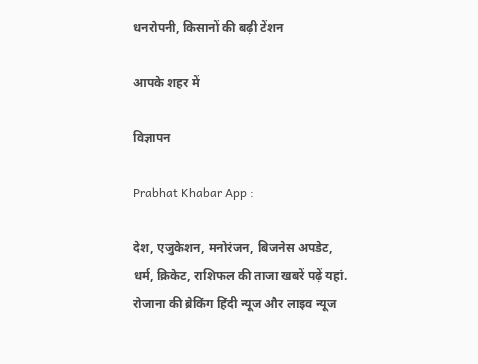धनरोपनी, किसानों की बढ़ी टेंशन

आपके शहर में

विज्ञापन

Prabhat Khabar App :

देश, एजुकेशन, मनोरंजन, बिजनेस अपडेट, धर्म, क्रिकेट, राशिफल की ताजा खबरें पढ़ें यहां. रोजाना की ब्रेकिंग हिंदी न्यूज और लाइव न्यूज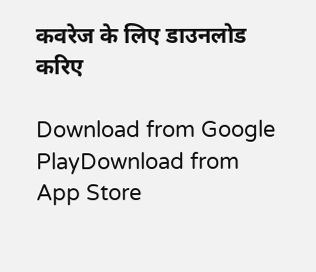कवरेज के लिए डाउनलोड करिए

Download from Google PlayDownload from App Store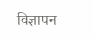विज्ञापन